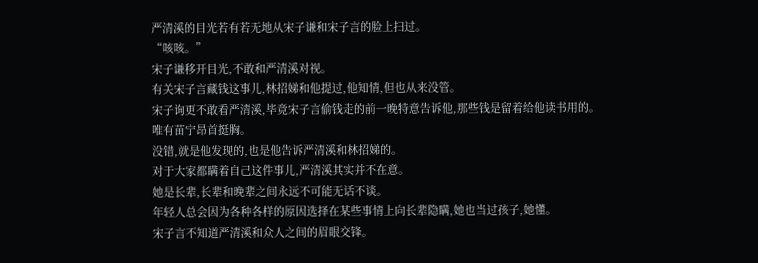严清溪的目光若有若无地从宋子谦和宋子言的脸上扫过。
“咳咳。”
宋子谦移开目光,不敢和严清溪对视。
有关宋子言藏钱这事儿,林招娣和他提过,他知情,但也从来没管。
宋子询更不敢看严清溪,毕竟宋子言偷钱走的前一晚特意告诉他,那些钱是留着给他读书用的。
唯有苗宁昂首挺胸。
没错,就是他发现的,也是他告诉严清溪和林招娣的。
对于大家都瞒着自己这件事儿,严清溪其实并不在意。
她是长辈,长辈和晚辈之间永远不可能无话不谈。
年轻人总会因为各种各样的原因选择在某些事情上向长辈隐瞒,她也当过孩子,她懂。
宋子言不知道严清溪和众人之间的眉眼交锋。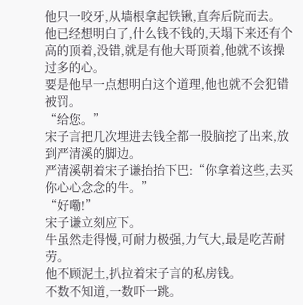他只一咬牙,从墙根拿起铁锹,直奔后院而去。
他已经想明白了,什么钱不钱的,天塌下来还有个高的顶着,没错,就是有他大哥顶着,他就不该操过多的心。
要是他早一点想明白这个道理,他也就不会犯错被罚。
“给您。”
宋子言把几次埋进去钱全都一股脑挖了出来,放到严清溪的脚边。
严清溪朝着宋子谦抬抬下巴:“你拿着这些,去买你心心念念的牛。”
“好嘞!”
宋子谦立刻应下。
牛虽然走得慢,可耐力极强,力气大,最是吃苦耐劳。
他不顾泥土,扒拉着宋子言的私房钱。
不数不知道,一数吓一跳。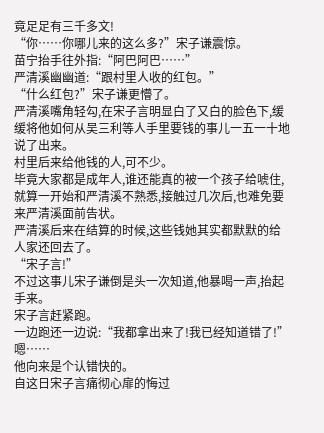竟足足有三千多文!
“你……你哪儿来的这么多?”宋子谦震惊。
苗宁抬手往外指:“阿巴阿巴……”
严清溪幽幽道:“跟村里人收的红包。”
“什么红包?”宋子谦更懵了。
严清溪嘴角轻勾,在宋子言明显白了又白的脸色下,缓缓将他如何从吴三利等人手里要钱的事儿一五一十地说了出来。
村里后来给他钱的人,可不少。
毕竟大家都是成年人,谁还能真的被一个孩子给唬住,就算一开始和严清溪不熟悉,接触过几次后,也难免要来严清溪面前告状。
严清溪后来在结算的时候,这些钱她其实都默默的给人家还回去了。
“宋子言!”
不过这事儿宋子谦倒是头一次知道,他暴喝一声,抬起手来。
宋子言赶紧跑。
一边跑还一边说:“我都拿出来了!我已经知道错了!”
嗯……
他向来是个认错快的。
自这日宋子言痛彻心扉的悔过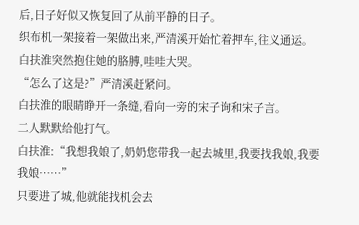后,日子好似又恢复回了从前平静的日子。
织布机一架接着一架做出来,严清溪开始忙着押车,往义通运。
白扶淮突然抱住她的胳膊,哇哇大哭。
“怎么了这是?”严清溪赶紧问。
白扶淮的眼睛睁开一条缝,看向一旁的宋子询和宋子言。
二人默默给他打气。
白扶淮:“我想我娘了,奶奶您带我一起去城里,我要找我娘,我要我娘……”
只要进了城,他就能找机会去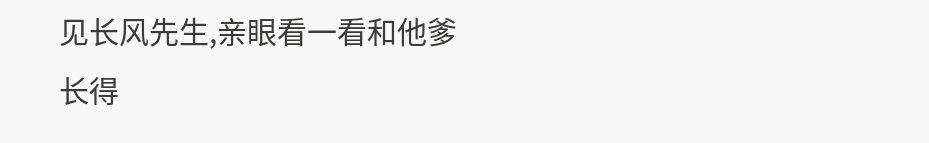见长风先生,亲眼看一看和他爹长得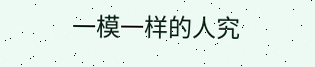一模一样的人究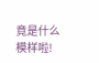竟是什么模样啦!